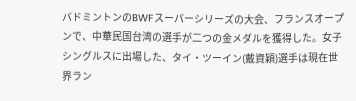バドミントンのBWFスーパーシリーズの大会、フランスオープンで、中華民国台湾の選手が二つの金メダルを獲得した。女子シングルスに出場した、タイ・ツーイン(戴資穎)選手は現在世界ラン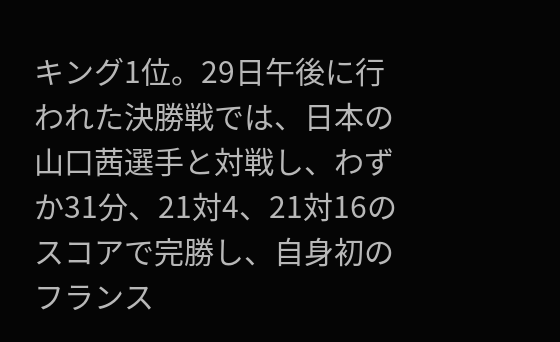キング1位。29日午後に行われた決勝戦では、日本の山口茜選手と対戦し、わずか31分、21対4、21対16のスコアで完勝し、自身初のフランス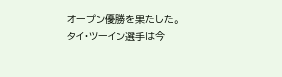オープン優勝を果たした。
タイ・ツーイン選手は今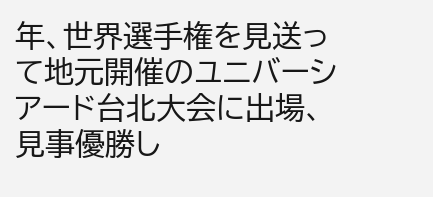年、世界選手権を見送って地元開催のユニバーシアード台北大会に出場、見事優勝し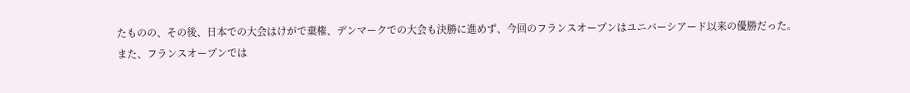たものの、その後、日本での大会はけがで棄権、デンマークでの大会も決勝に進めず、今回のフランスオープンはユニバーシアード以来の優勝だった。
また、フランスオープンでは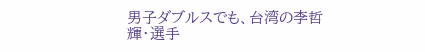男子ダブルスでも、台湾の李哲輝・選手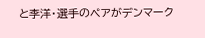と李洋・選手のペアがデンマーク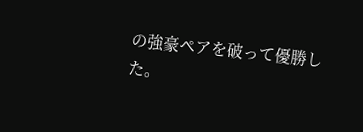の強豪ペアを破って優勝した。